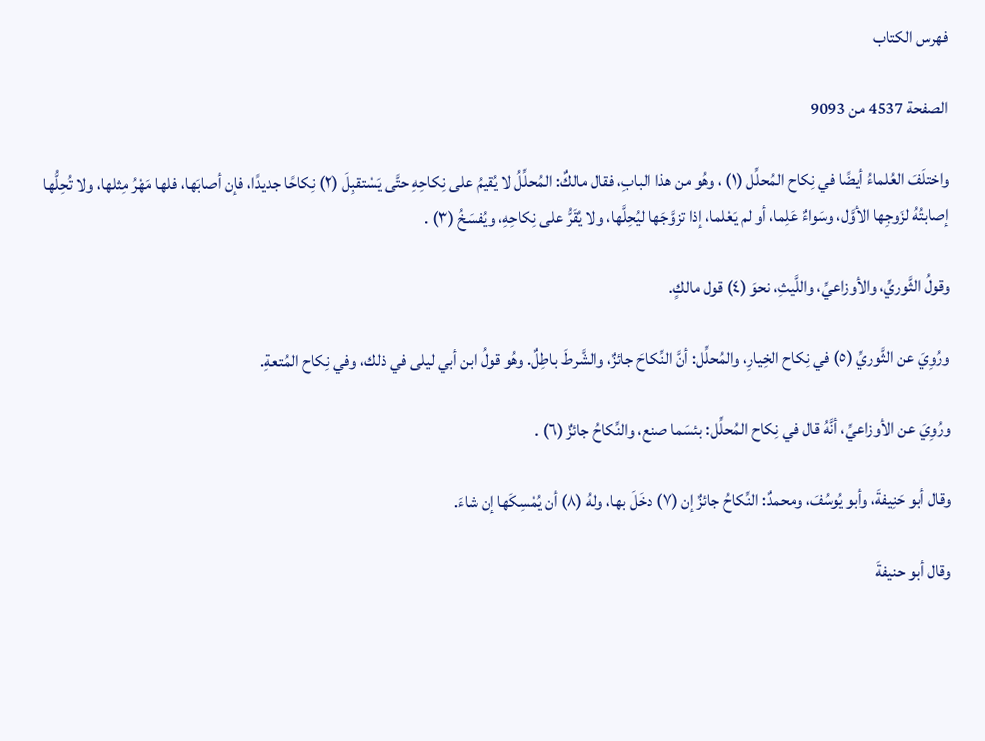فهرس الكتاب

الصفحة 4537 من 9093

واختلَفَ العُلماءُ أيضًا في نِكاح المُحلِّل (١) ، وهُو من هذا البابِ، فقال مالكٌ: المُحلِّلُ لا يُقيمُ على نِكاحِهِ حتَّى يَسْتقبِلَ (٢) نِكاحًا جديدًا، فإن أصابَها، فلها مَهْرُ مِثلها، ولا تُحِلُّها إصابتُهُ لزَوجِها الأوَّل، وسَواءٌ عَلِما، أو لم يَعْلما، إذا تزوَّجَها ليُحِلَّها، ولا يُقَرُّ على نِكاحِهِ، ويُفسَخُ (٣) .

وقولُ الثَّوريِّ، والأوزاعيِّ، واللَّيثِ، نحوَ (٤) قول مالكٍ.

ورُوِيَ عن الثَّوريِّ (٥) في نِكاح الخِيارِ، والمُحلِّل: أنَّ النِّكاحَ جائزٌ، والشَّرطَ باطِلٌ. وهُو قولُ ابن أبي ليلى في ذلك، وفي نِكاح المُتعةِ.

ورُوِيَ عن الأوزاعيِّ، أنَّهُ قال في نِكاح المُحلِّل: بئسَما صنع، والنِّكاحُ جائزٌ (٦) .

وقال أبو حَنِيفةَ، وأبو يُوسُفَ، ومحمدٌ: النِّكاحُ جائزٌ إن (٧) دخَلَ بها، ولهُ (٨) أن يُمْسِكَها إن شاءَ.

وقال أبو حنيفةَ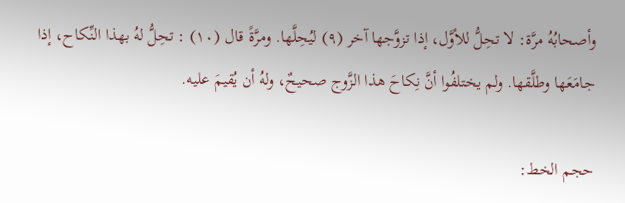وأصحابُهُ مرَّة: لا تحِلُّ للأوَّل، إذا تزوَّجها آخر (٩) ليُحِلَّها. ومرَّةً قال (١٠) : تحِلُّ لهُ بهذا النِّكاح، إذا جامَعَها وطلَّقها. ولم يختلفُوا أنَّ نِكاحَ هذا الزَّوج صحيحٌ، ولهُ أن يُقيمَ عليه.

حجم الخط: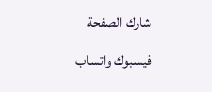شارك الصفحة
فيسبوك واتساب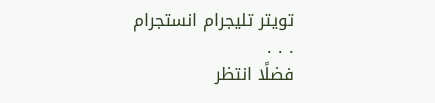تويتر تليجرام انستجرام
. . .
فضلًا انتظر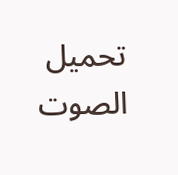تحميل الصوت